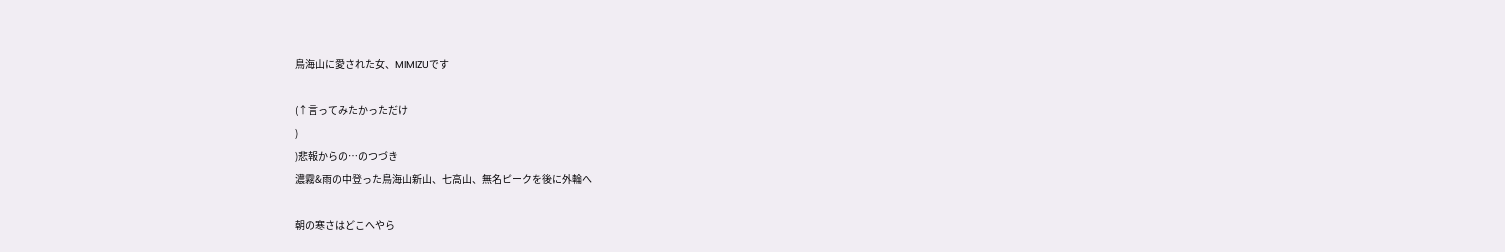鳥海山に愛された女、MIMIZUです

(↑言ってみたかっただけ
)
)悲報からの…のつづき
濃霧&雨の中登った鳥海山新山、七高山、無名ピークを後に外輪へ

朝の寒さはどこへやら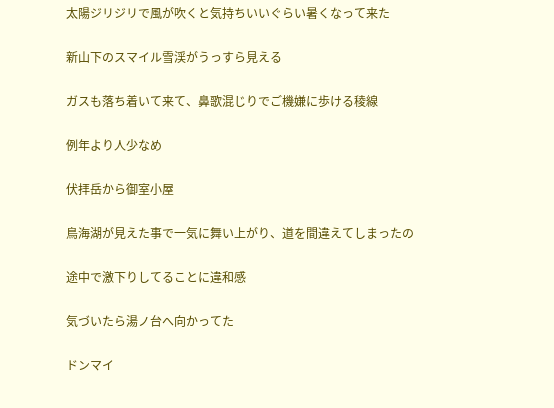太陽ジリジリで風が吹くと気持ちいいぐらい暑くなって来た

新山下のスマイル雪渓がうっすら見える

ガスも落ち着いて来て、鼻歌混じりでご機嫌に歩ける稜線

例年より人少なめ

伏拝岳から御室小屋

鳥海湖が見えた事で一気に舞い上がり、道を間違えてしまったの

途中で激下りしてることに違和感

気づいたら湯ノ台へ向かってた

ドンマイ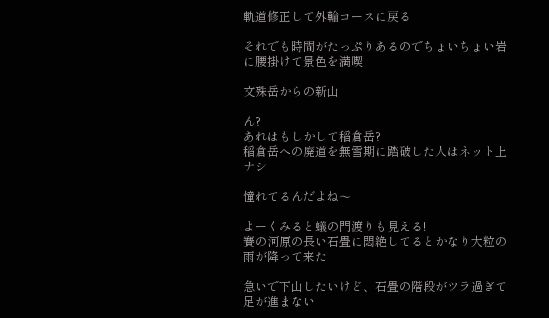軌道修正して外輪コースに戻る

それでも時間がたっぷりあるのでちょいちょい岩に腰掛けて景色を満喫

文殊岳からの新山

ん?
あれはもしかして稲倉岳?
稲倉岳への廃道を無雪期に踏破した人はネット上ナシ

憧れてるんだよね〜

よーくみると蟻の門渡りも見える!
賽の河原の長い石畳に悶絶してるとかなり大粒の雨が降って来た

急いで下山したいけど、石畳の階段がツラ過ぎて足が進まない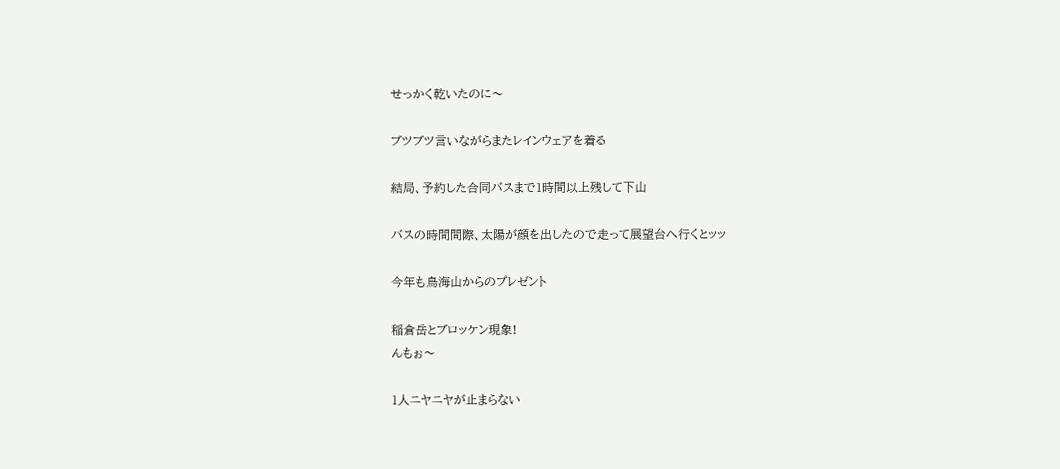せっかく乾いたのに〜

ブツブツ言いながらまたレインウェアを着る

結局、予約した合同バスまで1時間以上残して下山

バスの時間間際、太陽が顔を出したので走って展望台へ行くとッッ

今年も鳥海山からのプレゼント

稲倉岳とブロッケン現象!
んもぉ〜

1人ニヤニヤが止まらない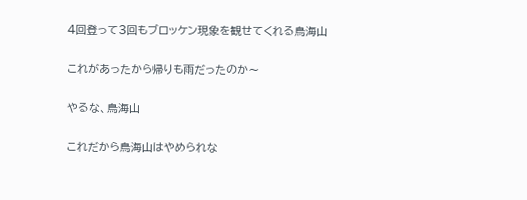4回登って3回もブロッケン現象を観せてくれる鳥海山

これがあったから帰りも雨だったのか〜

やるな、鳥海山

これだから鳥海山はやめられな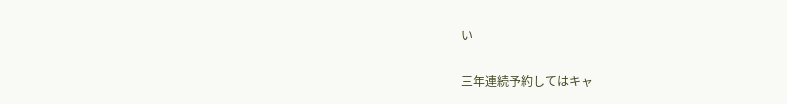い

三年連続予約してはキャ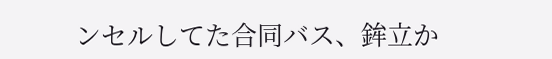ンセルしてた合同バス、鉾立か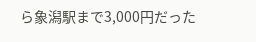ら象潟駅まで3,000円だった